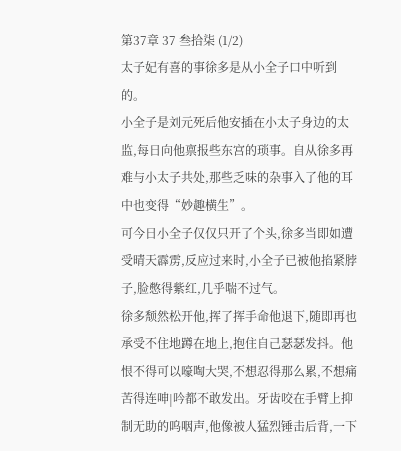第37章 37 叁拾柒 (1/2)
太子妃有喜的事徐多是从小全子口中听到的。
小全子是刘元死后他安插在小太子身边的太监,每日向他禀报些东宫的琐事。自从徐多再难与小太子共处,那些乏味的杂事入了他的耳中也变得“妙趣横生”。
可今日小全子仅仅只开了个头,徐多当即如遭受晴天霹雳,反应过来时,小全子已被他掐紧脖子,脸憋得紫红,几乎喘不过气。
徐多颓然松开他,挥了挥手命他退下,随即再也承受不住地蹲在地上,抱住自己瑟瑟发抖。他恨不得可以嚎啕大哭,不想忍得那么累,不想痛苦得连呻|吟都不敢发出。牙齿咬在手臂上抑制无助的呜咽声,他像被人猛烈锤击后背,一下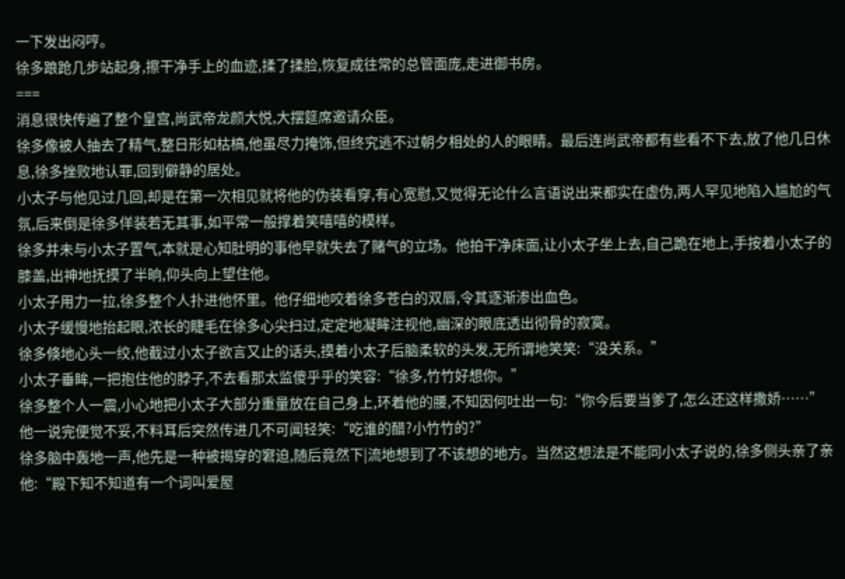一下发出闷哼。
徐多踉跄几步站起身,擦干净手上的血迹,揉了揉脸,恢复成往常的总管面庞,走进御书房。
===
消息很快传遍了整个皇宫,尚武帝龙颜大悦,大摆筵席邀请众臣。
徐多像被人抽去了精气,整日形如枯槁,他虽尽力掩饰,但终究逃不过朝夕相处的人的眼睛。最后连尚武帝都有些看不下去,放了他几日休息,徐多挫败地认罪,回到僻静的居处。
小太子与他见过几回,却是在第一次相见就将他的伪装看穿,有心宽慰,又觉得无论什么言语说出来都实在虚伪,两人罕见地陷入尴尬的气氛,后来倒是徐多佯装若无其事,如平常一般撑着笑嘻嘻的模样。
徐多并未与小太子置气,本就是心知肚明的事他早就失去了赌气的立场。他拍干净床面,让小太子坐上去,自己跪在地上,手按着小太子的膝盖,出神地抚摸了半晌,仰头向上望住他。
小太子用力一拉,徐多整个人扑进他怀里。他仔细地咬着徐多苍白的双唇,令其逐渐渗出血色。
小太子缓慢地抬起眼,浓长的睫毛在徐多心尖扫过,定定地凝眸注视他,幽深的眼底透出彻骨的寂寞。
徐多倏地心头一绞,他截过小太子欲言又止的话头,摸着小太子后脑柔软的头发,无所谓地笑笑:“没关系。”
小太子垂眸,一把抱住他的脖子,不去看那太监傻乎乎的笑容:“徐多,竹竹好想你。”
徐多整个人一震,小心地把小太子大部分重量放在自己身上,环着他的腰,不知因何吐出一句:“你今后要当爹了,怎么还这样撒娇……”
他一说完便觉不妥,不料耳后突然传进几不可闻轻笑:“吃谁的醋?小竹竹的?”
徐多脑中轰地一声,他先是一种被揭穿的窘迫,随后竟然下|流地想到了不该想的地方。当然这想法是不能同小太子说的,徐多侧头亲了亲他:“殿下知不知道有一个词叫爱屋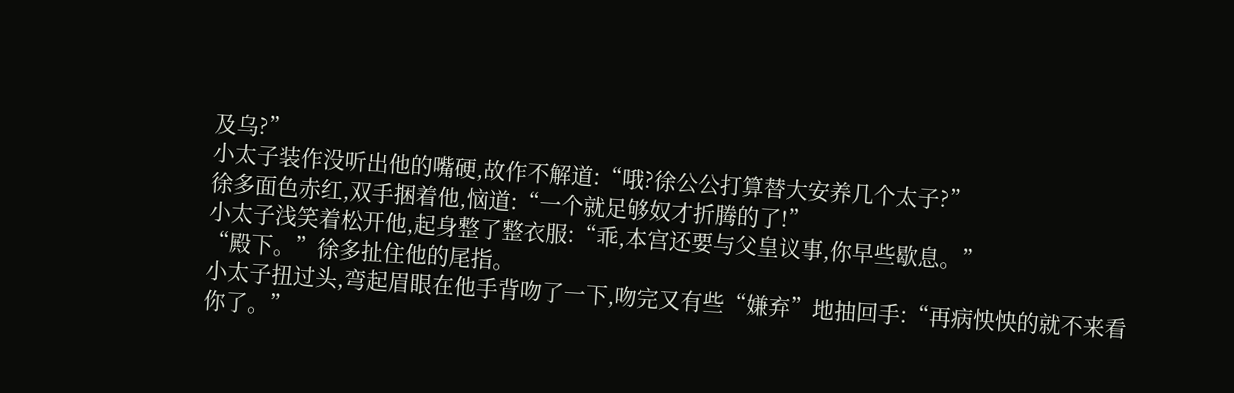及乌?”
小太子装作没听出他的嘴硬,故作不解道:“哦?徐公公打算替大安养几个太子?”
徐多面色赤红,双手捆着他,恼道:“一个就足够奴才折腾的了!”
小太子浅笑着松开他,起身整了整衣服:“乖,本宫还要与父皇议事,你早些歇息。”
“殿下。”徐多扯住他的尾指。
小太子扭过头,弯起眉眼在他手背吻了一下,吻完又有些“嫌弃”地抽回手:“再病怏怏的就不来看你了。”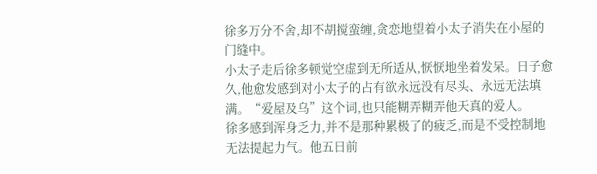徐多万分不舍,却不胡搅蛮缠,贪恋地望着小太子消失在小屋的门缝中。
小太子走后徐多顿觉空虚到无所适从,恹恹地坐着发呆。日子愈久,他愈发感到对小太子的占有欲永远没有尽头、永远无法填满。“爱屋及乌”这个词,也只能糊弄糊弄他天真的爱人。
徐多感到浑身乏力,并不是那种累极了的疲乏,而是不受控制地无法提起力气。他五日前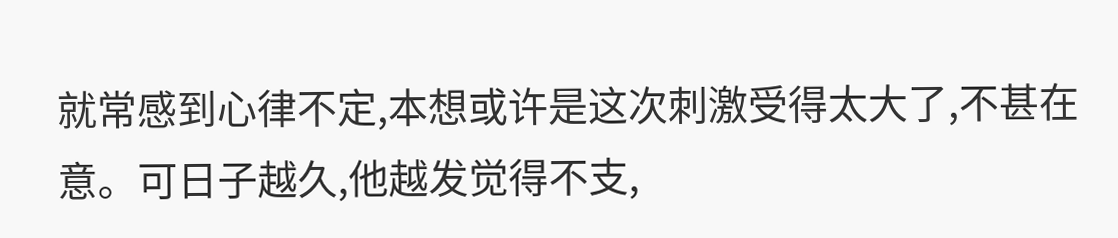就常感到心律不定,本想或许是这次刺激受得太大了,不甚在意。可日子越久,他越发觉得不支,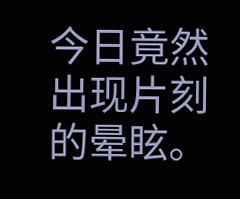今日竟然出现片刻的晕眩。